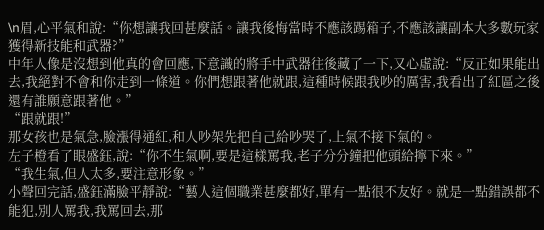\n眉,心平氣和說:“你想讓我回甚麼話。讓我後悔當時不應該踢箱子,不應該讓副本大多數玩家獲得新技能和武器?”
中年人像是沒想到他真的會回應,下意識的將手中武器往後藏了一下,又心虛說:“反正如果能出去,我絕對不會和你走到一條道。你們想跟著他就跟,這種時候跟我吵的厲害,我看出了紅區之後還有誰願意跟著他。”
“跟就跟!”
那女孩也是氣急,臉漲得通紅,和人吵架先把自己給吵哭了,上氣不接下氣的。
左子橙看了眼盛鈺,說:“你不生氣啊,要是這樣罵我,老子分分鐘把他頭給擰下來。”
“我生氣,但人太多,要注意形象。”
小聲回完話,盛鈺滿臉平靜說:“藝人這個職業甚麼都好,單有一點很不友好。就是一點錯誤都不能犯,別人罵我,我罵回去,那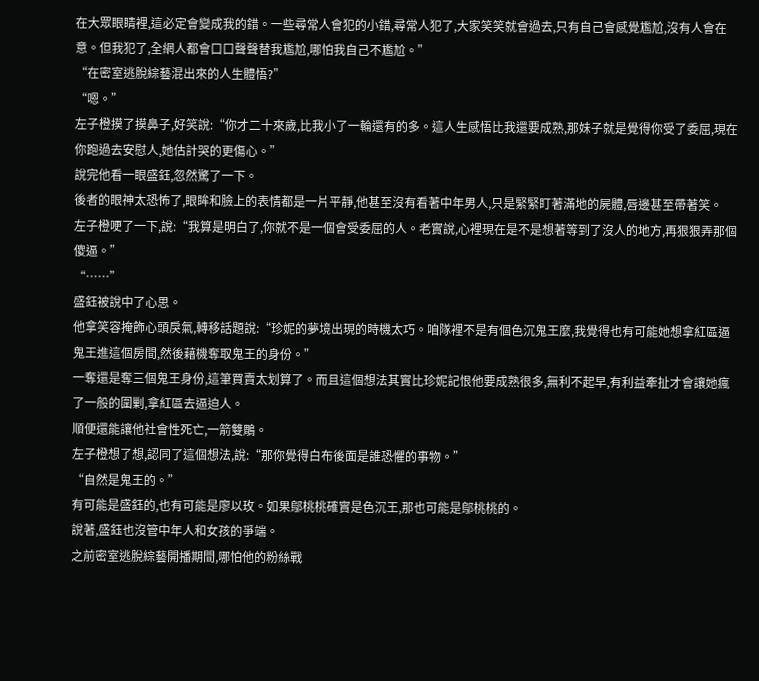在大眾眼睛裡,這必定會變成我的錯。一些尋常人會犯的小錯,尋常人犯了,大家笑笑就會過去,只有自己會感覺尷尬,沒有人會在意。但我犯了,全網人都會口口聲聲替我尷尬,哪怕我自己不尷尬。”
“在密室逃脫綜藝混出來的人生體悟?”
“嗯。”
左子橙摸了摸鼻子,好笑說:“你才二十來歲,比我小了一輪還有的多。這人生感悟比我還要成熟,那妹子就是覺得你受了委屈,現在你跑過去安慰人,她估計哭的更傷心。”
說完他看一眼盛鈺,忽然驚了一下。
後者的眼神太恐怖了,眼眸和臉上的表情都是一片平靜,他甚至沒有看著中年男人,只是緊緊盯著滿地的屍體,唇邊甚至帶著笑。
左子橙哽了一下,說:“我算是明白了,你就不是一個會受委屈的人。老實說,心裡現在是不是想著等到了沒人的地方,再狠狠弄那個傻逼。”
“……”
盛鈺被說中了心思。
他拿笑容掩飾心頭戾氣,轉移話題說:“珍妮的夢境出現的時機太巧。咱隊裡不是有個色沉鬼王麼,我覺得也有可能她想拿紅區逼鬼王進這個房間,然後藉機奪取鬼王的身份。”
一奪還是奪三個鬼王身份,這筆買賣太划算了。而且這個想法其實比珍妮記恨他要成熟很多,無利不起早,有利益牽扯才會讓她瘋了一般的圍剿,拿紅區去逼迫人。
順便還能讓他社會性死亡,一箭雙鵰。
左子橙想了想,認同了這個想法,說:“那你覺得白布後面是誰恐懼的事物。”
“自然是鬼王的。”
有可能是盛鈺的,也有可能是廖以玫。如果鄔桃桃確實是色沉王,那也可能是鄔桃桃的。
說著,盛鈺也沒管中年人和女孩的爭端。
之前密室逃脫綜藝開播期間,哪怕他的粉絲戰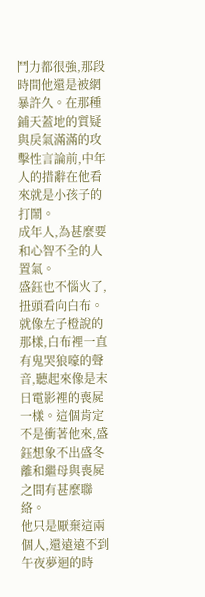鬥力都很強,那段時間他還是被網暴許久。在那種鋪天蓋地的質疑與戾氣滿滿的攻擊性言論前,中年人的措辭在他看來就是小孩子的打鬧。
成年人,為甚麼要和心智不全的人置氣。
盛鈺也不惱火了,扭頭看向白布。
就像左子橙說的那樣,白布裡一直有鬼哭狼嚎的聲音,聽起來像是末日電影裡的喪屍一樣。這個肯定不是衝著他來,盛鈺想象不出盛冬離和繼母與喪屍之間有甚麼聯絡。
他只是厭棄這兩個人,還遠遠不到午夜夢迴的時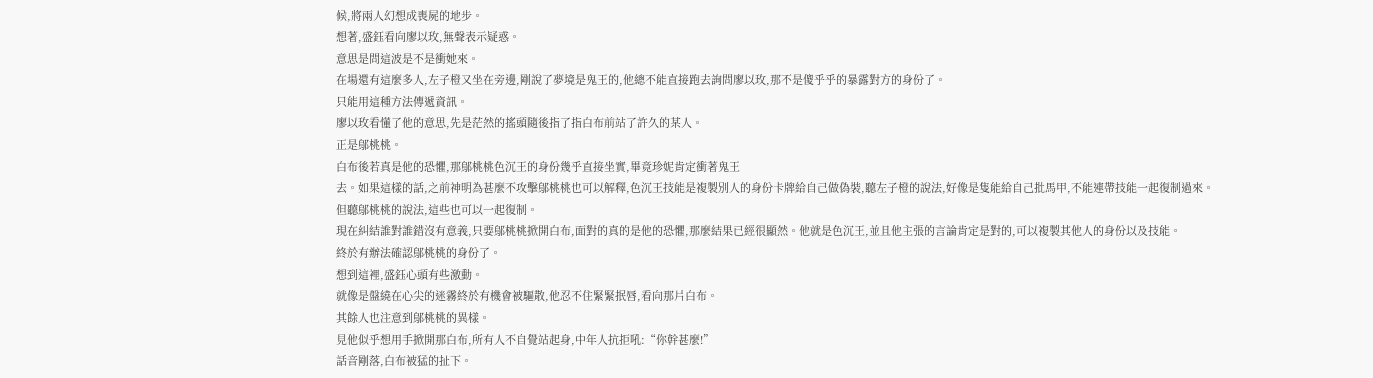候,將兩人幻想成喪屍的地步。
想著,盛鈺看向廖以玫,無聲表示疑惑。
意思是問這波是不是衝她來。
在場還有這麼多人,左子橙又坐在旁邊,剛說了夢境是鬼王的,他總不能直接跑去詢問廖以玫,那不是傻乎乎的暴露對方的身份了。
只能用這種方法傳遞資訊。
廖以玫看懂了他的意思,先是茫然的搖頭隨後指了指白布前站了許久的某人。
正是鄔桃桃。
白布後若真是他的恐懼,那鄔桃桃色沉王的身份幾乎直接坐實,畢竟珍妮肯定衝著鬼王
去。如果這樣的話,之前神明為甚麼不攻擊鄔桃桃也可以解釋,色沉王技能是複製別人的身份卡牌給自己做偽裝,聽左子橙的說法,好像是隻能給自己批馬甲,不能連帶技能一起復制過來。
但聽鄔桃桃的說法,這些也可以一起復制。
現在糾結誰對誰錯沒有意義,只要鄔桃桃掀開白布,面對的真的是他的恐懼,那麼結果已經很顯然。他就是色沉王,並且他主張的言論肯定是對的,可以複製其他人的身份以及技能。
終於有辦法確認鄔桃桃的身份了。
想到這裡,盛鈺心頭有些激動。
就像是盤繞在心尖的迷霧終於有機會被驅散,他忍不住緊緊抿唇,看向那片白布。
其餘人也注意到鄔桃桃的異樣。
見他似乎想用手掀開那白布,所有人不自覺站起身,中年人抗拒吼:“你幹甚麼!”
話音剛落,白布被猛的扯下。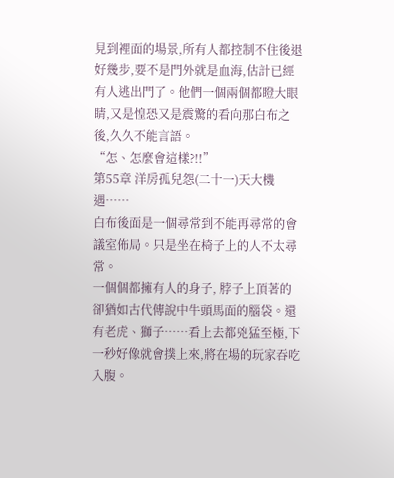見到裡面的場景,所有人都控制不住後退好幾步,要不是門外就是血海,估計已經有人逃出門了。他們一個兩個都瞪大眼睛,又是惶恐又是震驚的看向那白布之後,久久不能言語。
“怎、怎麼會這樣?!!”
第55章 洋房孤兒怨(二十一)天大機遇……
白布後面是一個尋常到不能再尋常的會議室佈局。只是坐在椅子上的人不太尋常。
一個個都擁有人的身子, 脖子上頂著的卻猶如古代傳說中牛頭馬面的腦袋。還有老虎、獅子……看上去都兇猛至極,下一秒好像就會撲上來,將在場的玩家吞吃入腹。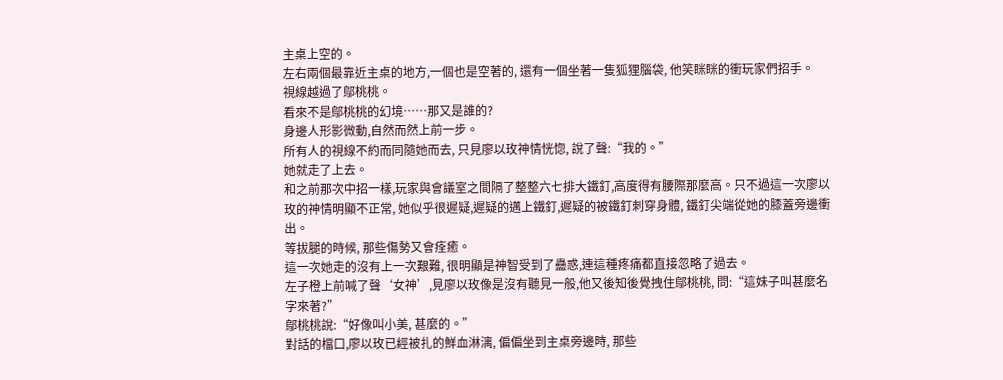主桌上空的。
左右兩個最靠近主桌的地方,一個也是空著的, 還有一個坐著一隻狐狸腦袋, 他笑眯眯的衝玩家們招手。
視線越過了鄔桃桃。
看來不是鄔桃桃的幻境……那又是誰的?
身邊人形影微動,自然而然上前一步。
所有人的視線不約而同隨她而去, 只見廖以玫神情恍惚, 說了聲:“我的。”
她就走了上去。
和之前那次中招一樣,玩家與會議室之間隔了整整六七排大鐵釘,高度得有腰際那麼高。只不過這一次廖以玫的神情明顯不正常, 她似乎很遲疑,遲疑的邁上鐵釘,遲疑的被鐵釘刺穿身體, 鐵釘尖端從她的膝蓋旁邊衝出。
等拔腿的時候, 那些傷勢又會痊癒。
這一次她走的沒有上一次艱難, 很明顯是神智受到了蠱惑,連這種疼痛都直接忽略了過去。
左子橙上前喊了聲‘女神’,見廖以玫像是沒有聽見一般,他又後知後覺拽住鄔桃桃, 問:“這妹子叫甚麼名字來著?”
鄔桃桃說:“好像叫小美, 甚麼的。”
對話的檔口,廖以玫已經被扎的鮮血淋漓, 偏偏坐到主桌旁邊時, 那些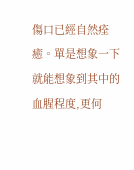傷口已經自然痊癒。單是想象一下就能想象到其中的血腥程度,更何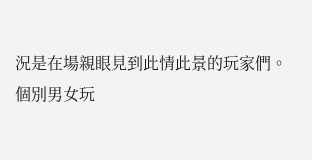況是在場親眼見到此情此景的玩家們。
個別男女玩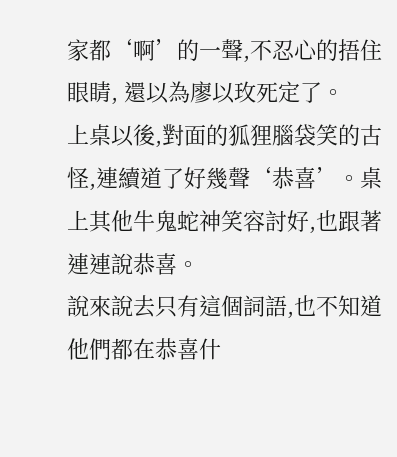家都‘啊’的一聲,不忍心的捂住眼睛, 還以為廖以玫死定了。
上桌以後,對面的狐狸腦袋笑的古怪,連續道了好幾聲‘恭喜’。桌上其他牛鬼蛇神笑容討好,也跟著連連說恭喜。
說來說去只有這個詞語,也不知道他們都在恭喜什